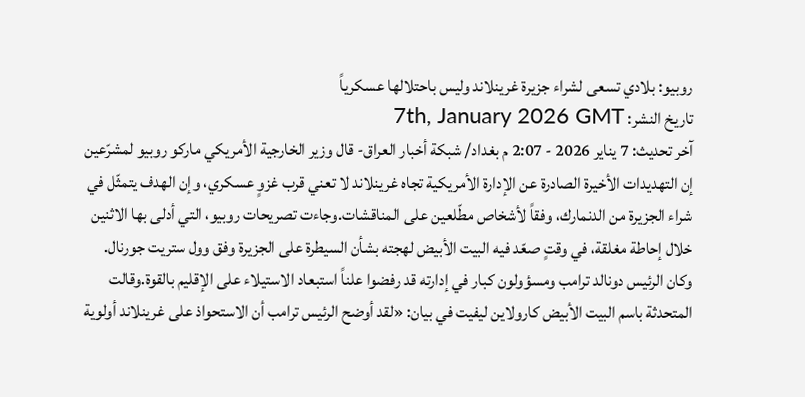روبيو: بلادي تسعى لشراء جزيرة غرينلاند وليس باحتلالها عسكرياً
تاريخ النشر: 7th, January 2026 GMT
آخر تحديث: 7 يناير 2026 - 2:07 م بغداد/ شبكة أخبار العراق- قال وزير الخارجية الأمريكي ماركو روبيو لمشرّعين إن التهديدات الأخيرة الصادرة عن الإدارة الأمريكية تجاه غرينلاند لا تعني قرب غزوٍ عسكري، وإن الهدف يتمثّل في شراء الجزيرة من الدنمارك، وفقاً لأشخاص مطّلعين على المناقشات.وجاءت تصريحات روبيو، التي أدلى بها الاثنين خلال إحاطة مغلقة، في وقتٍ صعّد فيه البيت الأبيض لهجته بشأن السيطرة على الجزيرة وفق وول ستريت جورنال.
وكان الرئيس دونالد ترامب ومسؤولون كبار في إدارته قد رفضوا علناً استبعاد الاستيلاء على الإقليم بالقوة.وقالت المتحدثة باسم البيت الأبيض كارولاين ليفيت في بيان: «لقد أوضح الرئيس ترامب أن الاستحواذ على غرينلاند أولوية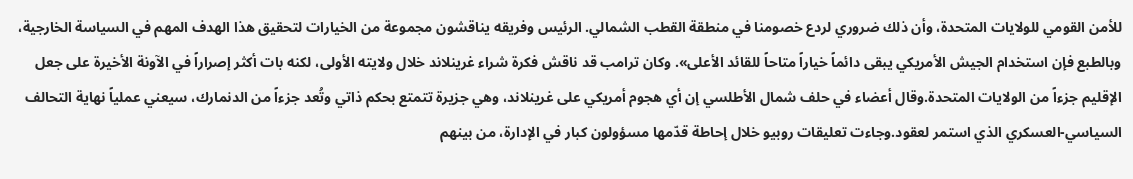للأمن القومي للولايات المتحدة، وأن ذلك ضروري لردع خصومنا في منطقة القطب الشمالي. الرئيس وفريقه يناقشون مجموعة من الخيارات لتحقيق هذا الهدف المهم في السياسة الخارجية، وبالطبع فإن استخدام الجيش الأمريكي يبقى دائماً خياراً متاحاً للقائد الأعلى». وكان ترامب قد ناقش فكرة شراء غرينلاند خلال ولايته الأولى، لكنه بات أكثر إصراراً في الآونة الأخيرة على جعل الإقليم جزءاً من الولايات المتحدة.وقال أعضاء في حلف شمال الأطلسي إن أي هجوم أمريكي على غرينلاند، وهي جزيرة تتمتع بحكم ذاتي وتُعد جزءاً من الدنمارك، سيعني عملياً نهاية التحالف السياسي-العسكري الذي استمر لعقود.وجاءت تعليقات روبيو خلال إحاطة قدّمها مسؤولون كبار في الإدارة، من بينهم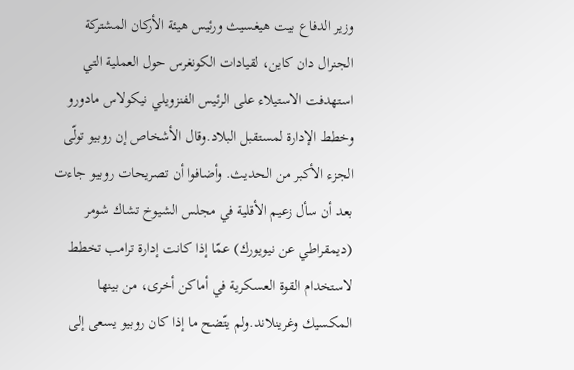وزير الدفاع بيت هيغسيث ورئيس هيئة الأركان المشتركة الجنرال دان كاين، لقيادات الكونغرس حول العملية التي استهدفت الاستيلاء على الرئيس الفنزويلي نيكولاس مادورو وخطط الإدارة لمستقبل البلاد.وقال الأشخاص إن روبيو تولّى الجزء الأكبر من الحديث. وأضافوا أن تصريحات روبيو جاءت بعد أن سأل زعيم الأقلية في مجلس الشيوخ تشاك شومر (ديمقراطي عن نيويورك) عمّا إذا كانت إدارة ترامب تخطط لاستخدام القوة العسكرية في أماكن أخرى، من بينها المكسيك وغرينلاند.ولم يتّضح ما إذا كان روبيو يسعى إلى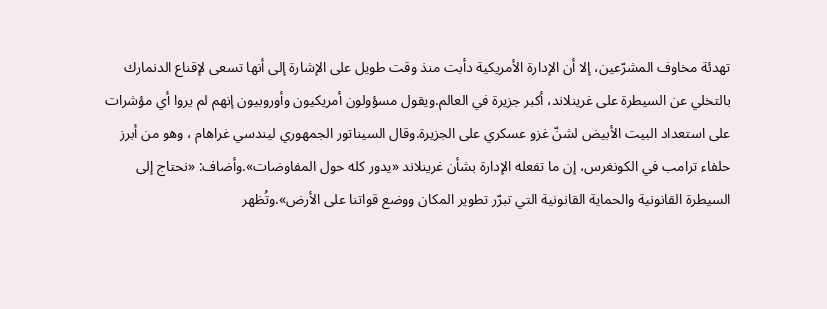تهدئة مخاوف المشرّعين، إلا أن الإدارة الأمريكية دأبت منذ وقت طويل على الإشارة إلى أنها تسعى لإقناع الدنمارك بالتخلي عن السيطرة على غرينلاند، أكبر جزيرة في العالم.ويقول مسؤولون أمريكيون وأوروبيون إنهم لم يروا أي مؤشرات على استعداد البيت الأبيض لشنّ غزو عسكري على الجزيرة.وقال السيناتور الجمهوري ليندسي غراهام ، وهو من أبرز حلفاء ترامب في الكونغرس، إن ما تفعله الإدارة بشأن غرينلاند «يدور كله حول المفاوضات».وأضاف: «نحتاج إلى السيطرة القانونية والحماية القانونية التي تبرّر تطوير المكان ووضع قواتنا على الأرض».وتُظهر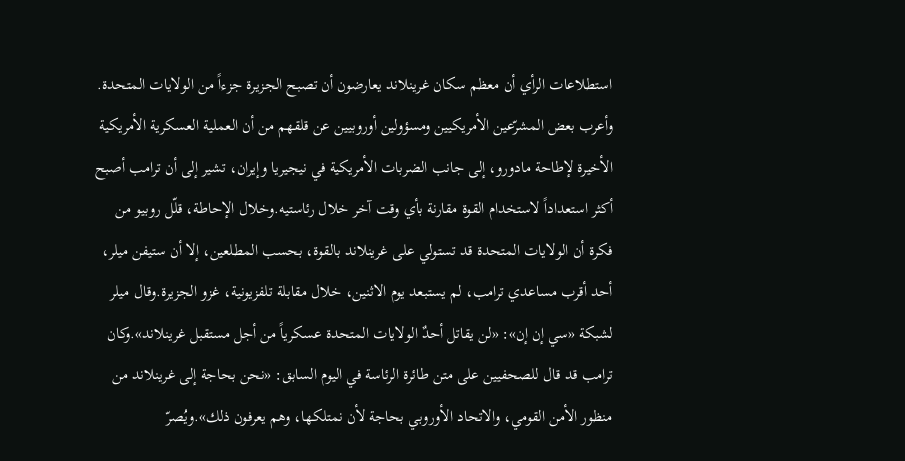استطلاعات الرأي أن معظم سكان غرينلاند يعارضون أن تصبح الجزيرة جزءاً من الولايات المتحدة. وأعرب بعض المشرّعين الأمريكيين ومسؤولين أوروبيين عن قلقهم من أن العملية العسكرية الأمريكية الأخيرة لإطاحة مادورو، إلى جانب الضربات الأمريكية في نيجيريا وإيران، تشير إلى أن ترامب أصبح أكثر استعداداً لاستخدام القوة مقارنة بأي وقت آخر خلال رئاستيه.وخلال الإحاطة، قلّل روبيو من فكرة أن الولايات المتحدة قد تستولي على غرينلاند بالقوة، بحسب المطلعين، إلا أن ستيفن ميلر، أحد أقرب مساعدي ترامب، لم يستبعد يوم الاثنين، خلال مقابلة تلفزيونية، غزو الجزيرة.وقال ميلر لشبكة «سي إن إن»: «لن يقاتل أحدٌ الولايات المتحدة عسكرياً من أجل مستقبل غرينلاند».وكان ترامب قد قال للصحفيين على متن طائرة الرئاسة في اليوم السابق: «نحن بحاجة إلى غرينلاند من منظور الأمن القومي، والاتحاد الأوروبي بحاجة لأن نمتلكها، وهم يعرفون ذلك».ويُصرّ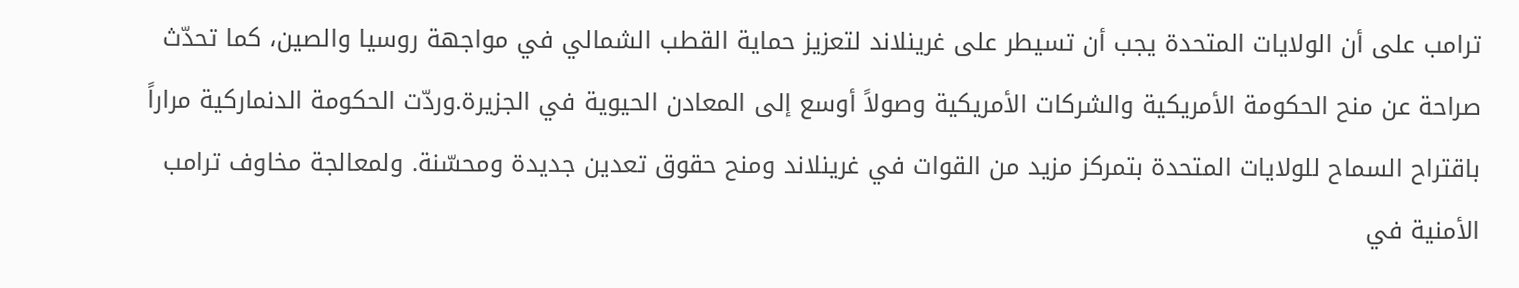ترامب على أن الولايات المتحدة يجب أن تسيطر على غرينلاند لتعزيز حماية القطب الشمالي في مواجهة روسيا والصين، كما تحدّث صراحة عن منح الحكومة الأمريكية والشركات الأمريكية وصولاً أوسع إلى المعادن الحيوية في الجزيرة.وردّت الحكومة الدنماركية مراراً باقتراح السماح للولايات المتحدة بتمركز مزيد من القوات في غرينلاند ومنح حقوق تعدين جديدة ومحسّنة. ولمعالجة مخاوف ترامب الأمنية في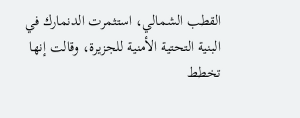القطب الشمالي، استثمرت الدنمارك في البنية التحتية الأمنية للجزيرة، وقالت إنها تخطط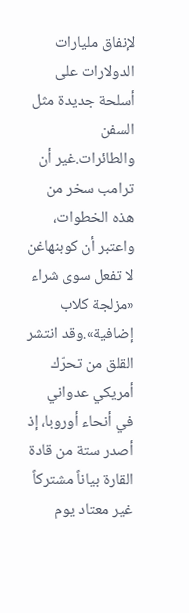لإنفاق مليارات الدولارات على أسلحة جديدة مثل السفن والطائرات.غير أن ترامب سخر من هذه الخطوات، واعتبر أن كوبنهاغن لا تفعل سوى شراء «مزلجة كلاب إضافية».وقد انتشر القلق من تحرّك أمريكي عدواني في أنحاء أوروبا، إذ أصدر ستة من قادة القارة بياناً مشتركاً غير معتاد يوم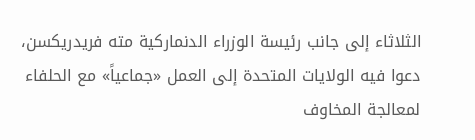الثلاثاء إلى جانب رئيسة الوزراء الدنماركية مته فريدريكسن، دعوا فيه الولايات المتحدة إلى العمل «جماعياً» مع الحلفاء لمعالجة المخاوف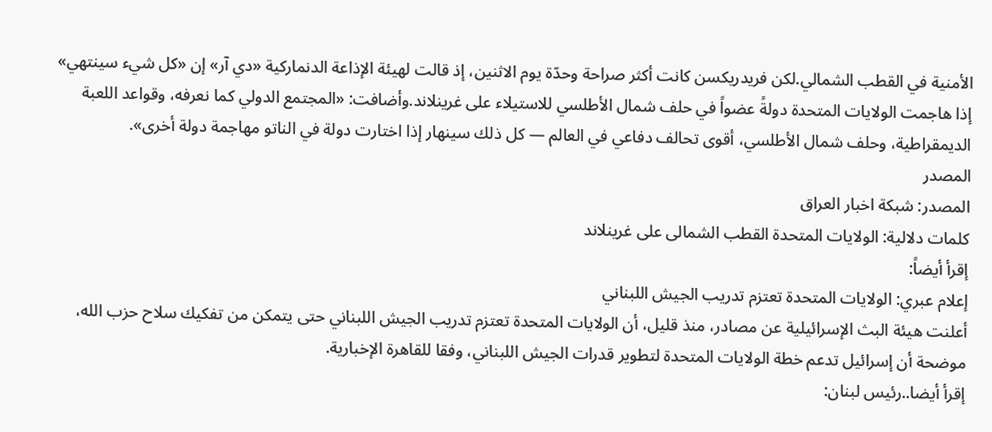الأمنية في القطب الشمالي.لكن فريدريكسن كانت أكثر صراحة وحدّة يوم الاثنين، إذ قالت لهيئة الإذاعة الدنماركية «دي آر» إن «كل شيء سينتهي» إذا هاجمت الولايات المتحدة دولةً عضواً في حلف شمال الأطلسي للاستيلاء على غرينلاند.وأضافت: «المجتمع الدولي كما نعرفه، وقواعد اللعبة الديمقراطية، وحلف شمال الأطلسي، أقوى تحالف دفاعي في العالم — كل ذلك سينهار إذا اختارت دولة في الناتو مهاجمة دولة أخرى».
المصدر
المصدر: شبكة اخبار العراق
كلمات دلالية: الولایات المتحدة القطب الشمالی على غرینلاند
إقرأ أيضاً:
إعلام عبري: الولايات المتحدة تعتزم تدريب الجيش اللبناني
أعلنت هيئة البث الإسرائيلية عن مصادر، منذ قليل، أن الولايات المتحدة تعتزم تدريب الجيش اللبناني حتى يتمكن من تفكيك سلاح حزب الله، موضحة أن إسرائيل تدعم خطة الولايات المتحدة لتطوير قدرات الجيش اللبناني، وفقا للقاهرة الإخبارية.
إقرأ أيضا..رئيس لبنان: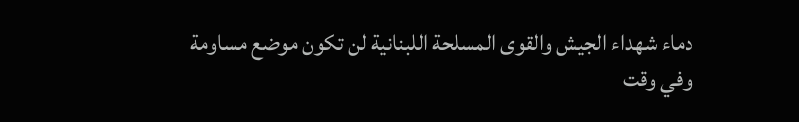دماء شهداء الجيش والقوى المسلحة اللبنانية لن تكون موضع مساومة
وفي وقت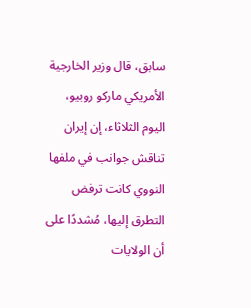سابق، قال وزير الخارجية الأمريكي ماركو روبيو، اليوم الثلاثاء، إن إيران تناقش جوانب في ملفها النووي كانت ترفض التطرق إليها، مُشددًا على أن الولايات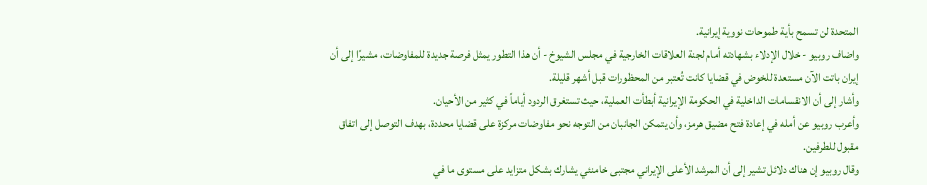المتحدة لن تسمح بأية طموحات نووية إيرانية.
واضاف روبيو - خلال الإدلاء بشهادته أمام لجنة العلاقات الخارجية في مجلس الشيوخ - أن هذا التطور يمثل فرصة جديدة للمفاوضات، مشيرًا إلى أن إيران باتت الآن مستعدة للخوض في قضايا كانت تُعتبر من المحظورات قبل أشهر قليلة.
وأشار إلى أن الانقسامات الداخلية في الحكومة الإيرانية أبطأت العملية، حيث تستغرق الردود أياماً في كثير من الأحيان.
وأعرب روبيو عن أمله في إعادة فتح مضيق هرمز، وأن يتمكن الجانبان من التوجه نحو مفاوضات مركزة على قضايا محددة، بهدف التوصل إلى اتفاق مقبول للطرفين.
وقال روبيو إن هناك دلائل تشير إلى أن المرشد الأعلى الإيراني مجتبى خامنئي يشارك بشكل متزايد على مستوى ما في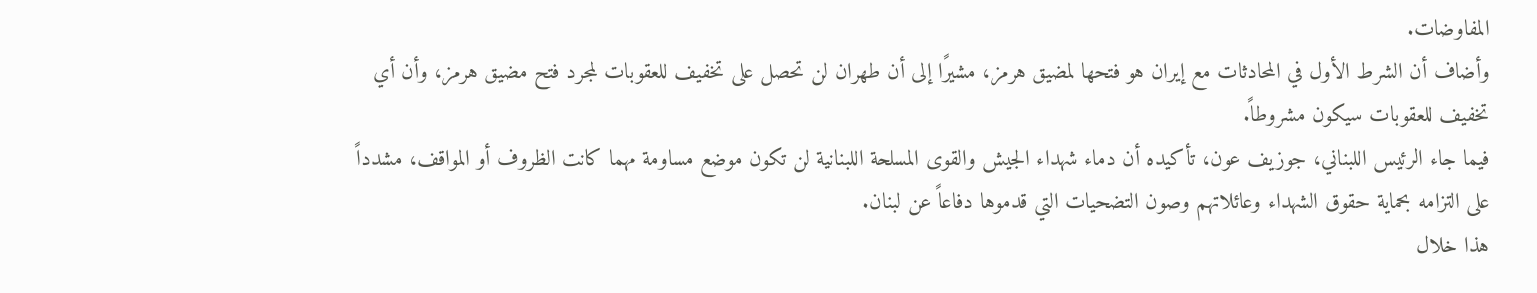المفاوضات.
وأضاف أن الشرط الأول في المحادثات مع إيران هو فتحها لمضيق هرمز، مشيرًا إلى أن طهران لن تحصل على تخفيف للعقوبات لمجرد فتح مضيق هرمز، وأن أي تخفيف للعقوبات سيكون مشروطاً.
فيما جاء الرئيس اللبناني، جوزيف عون، تأكيده أن دماء شهداء الجيش والقوى المسلحة اللبنانية لن تكون موضع مساومة مهما كانت الظروف أو المواقف، مشدداً على التزامه بحماية حقوق الشهداء وعائلاتهم وصون التضحيات التي قدموها دفاعاً عن لبنان.
هذا خلال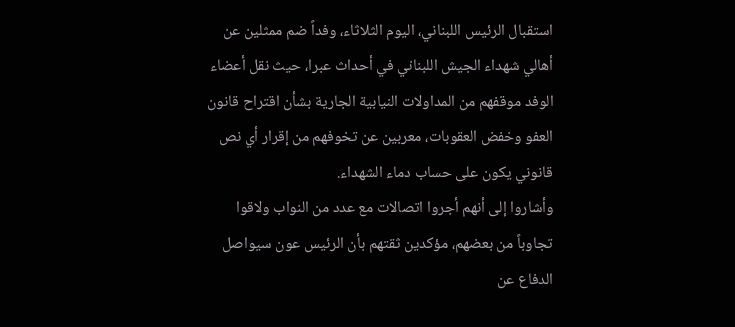استقبال الرئيس اللبناني، اليوم الثلاثاء، وفداً ضم ممثلين عن أهالي شهداء الجيش اللبناني في أحداث عبرا، حيث نقل أعضاء الوفد موقفهم من المداولات النيابية الجارية بشأن اقتراح قانون العفو وخفض العقوبات، معربين عن تخوفهم من إقرار أي نص قانوني يكون على حساب دماء الشهداء.
وأشاروا إلى أنهم أجروا اتصالات مع عدد من النواب ولاقوا تجاوباً من بعضهم، مؤكدين ثقتهم بأن الرئيس عون سيواصل الدفاع عن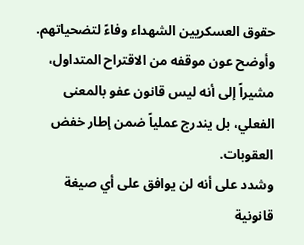حقوق العسكريين الشهداء وفاءً لتضحياتهم.
وأوضح عون موقفه من الاقتراح المتداول، مشيراً إلى أنه ليس قانون عفو بالمعنى الفعلي، بل يندرج عملياً ضمن إطار خفض العقوبات.
وشدد على أنه لن يوافق على أي صيغة قانونية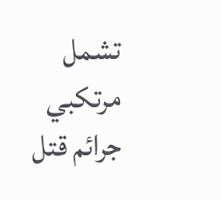تشمل مرتكبي جرائم قتل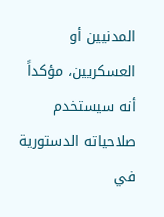المدنيين أو العسكريين، مؤكداً أنه سيستخدم صلاحياته الدستورية في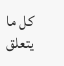كل ما يتعلق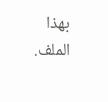بهذا الملف.